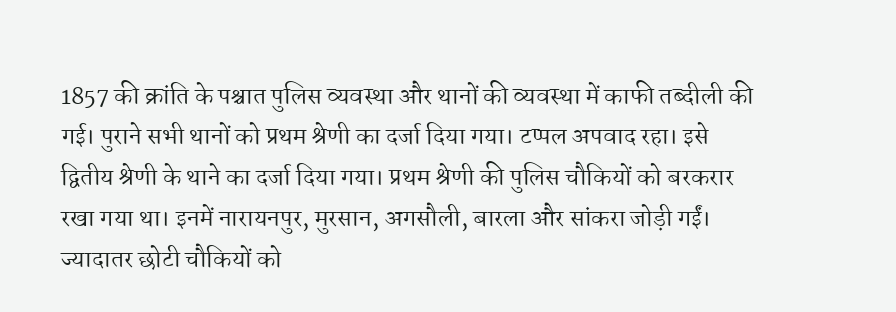1857 की क्रांति के पश्चात पुलिस व्यवस्था और थानों की व्यवस्था में काफी तब्दीली की गई। पुराने सभी थानों को प्रथम श्रेणी का दर्जा दिया गया। टप्पल अपवाद रहा। इसे द्वितीय श्रेणी के थाने का दर्जा दिया गया। प्रथम श्रेणी की पुलिस चौकियों को बरकरार रखा गया था। इनमें नारायनपुर, मुरसान, अगसौली, बारला और सांकरा जोड़ी गईं। ज्यादातर छोटी चौकियों को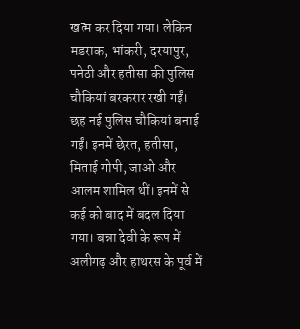खत्म कर दिया गया। लेकिन मडराक, भांकरी, दरयापुर, पनेठी और हतीसा की पुलिस चौकियां बरकरार रखी गईं। छह नई पुलिस चौकियां बनाई गईं। इनमें छेरत, हतीसा, मिताई गोपी, जाओ और आलम शामिल थीं। इनमें से कई को बाद में बदल दिया गया। बन्ना देवी के रूप में अलीगढ़ और हाथरस के पूर्व में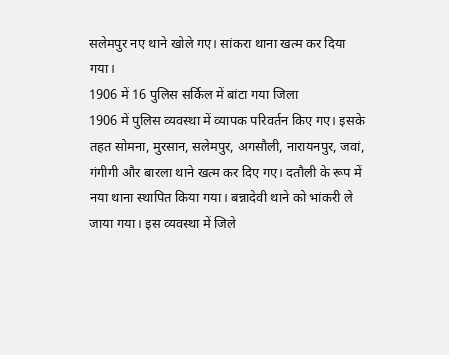सलेमपुर नए थाने खोले गए। सांकरा थाना खत्म कर दिया गया।
1906 में 16 पुलिस सर्किल में बांटा गया जिला
1906 में पुलिस व्यवस्था में व्यापक परिवर्तन किए गए। इसके तहत सोमना, मुरसान, सलेमपुर, अगसौली, नारायनपुर, जवां, गंगीगी और बारला थाने खत्म कर दिए गए। दतौली के रूप में नया थाना स्थापित किया गया। बन्नादेवी थाने को भांकरी ले जाया गया। इस व्यवस्था में जिले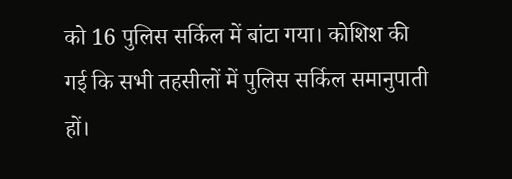को 16 पुलिस सर्किल में बांटा गया। कोशिश की गई कि सभी तहसीलों में पुलिस सर्किल समानुपाती हों।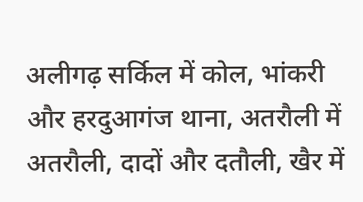अलीगढ़ सर्किल में कोल, भांकरी और हरदुआगंज थाना, अतरौली में अतरौली, दादों और दतौली, खैर में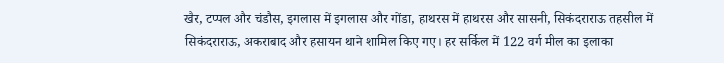खैर, टप्पल और चंडौस, इगलास में इगलास और गोंडा, हाथरस में हाथरस और सासनी, सिकंदराराऊ तहसील में सिकंदराराऊ, अकराबाद और हसायन थाने शामिल किए गए। हर सर्किल में 122 वर्ग मील का इलाका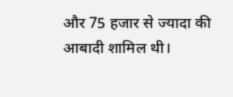और 75 हजार से ज्यादा की आबादी शामिल थी।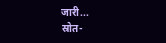जारी...
स्रोत-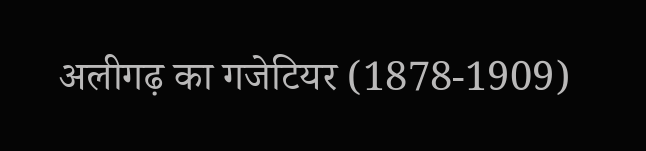अलीगढ़ का गजेटियर (1878-1909)